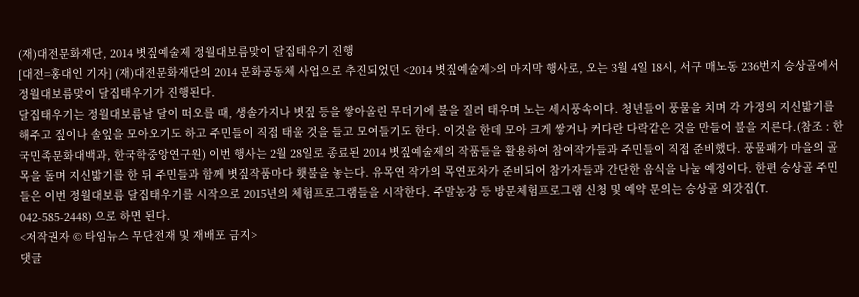(재)대전문화재단, 2014 볏짚예술제 정월대보름맞이 달집태우기 진행
[대전=홍대인 기자] (재)대전문화재단의 2014 문화공동체 사업으로 추진되었던 <2014 볏짚예술제>의 마지막 행사로, 오는 3월 4일 18시, 서구 매노동 236번지 승상골에서 정월대보름맞이 달집태우기가 진행된다.
달집태우기는 정월대보름날 달이 떠오를 때, 생솔가지나 볏짚 등을 쌓아올린 무더기에 불을 질러 태우며 노는 세시풍속이다. 청년들이 풍물을 치며 각 가정의 지신밟기를 해주고 짚이나 솔잎을 모아오기도 하고 주민들이 직접 태울 것을 들고 모여들기도 한다. 이것을 한데 모아 크게 쌓거나 커다란 다락같은 것을 만들어 불을 지른다.(참조 : 한국민족문화대백과, 한국학중앙연구원) 이번 행사는 2월 28일로 종료된 2014 볏짚예술제의 작품들을 활용하여 참여작가들과 주민들이 직접 준비했다. 풍물패가 마을의 골목을 돌며 지신밟기를 한 뒤 주민들과 함께 볏짚작품마다 횃불을 놓는다. 유목연 작가의 목연포차가 준비되어 참가자들과 간단한 음식을 나눌 예정이다. 한편 승상골 주민들은 이번 정월대보름 달집태우기를 시작으로 2015년의 체험프로그램들을 시작한다. 주말농장 등 방문체험프로그램 신청 및 예약 문의는 승상골 외갓집(T. 042-585-2448) 으로 하면 된다.
<저작권자 © 타임뉴스 무단전재 및 재배포 금지>
댓글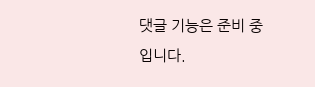댓글 기능은 준비 중입니다.